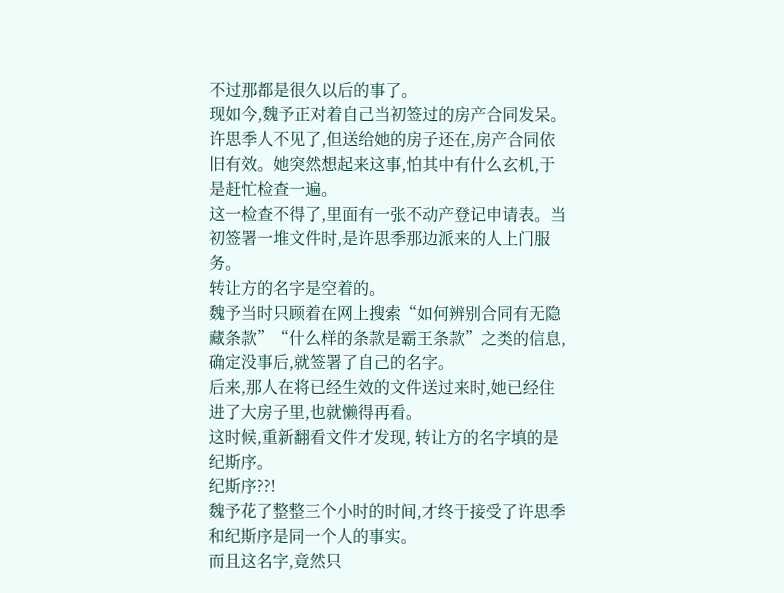不过那都是很久以后的事了。
现如今,魏予正对着自己当初签过的房产合同发呆。
许思季人不见了,但送给她的房子还在,房产合同依旧有效。她突然想起来这事,怕其中有什么玄机,于是赶忙检查一遍。
这一检查不得了,里面有一张不动产登记申请表。当初签署一堆文件时,是许思季那边派来的人上门服务。
转让方的名字是空着的。
魏予当时只顾着在网上搜索“如何辨别合同有无隐藏条款”“什么样的条款是霸王条款”之类的信息,确定没事后,就签署了自己的名字。
后来,那人在将已经生效的文件送过来时,她已经住进了大房子里,也就懒得再看。
这时候,重新翻看文件才发现, 转让方的名字填的是纪斯序。
纪斯序??!
魏予花了整整三个小时的时间,才终于接受了许思季和纪斯序是同一个人的事实。
而且这名字,竟然只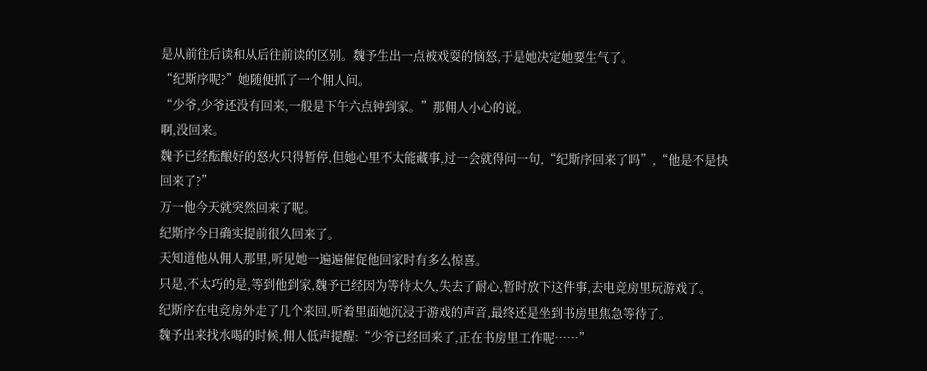是从前往后读和从后往前读的区别。魏予生出一点被戏耍的恼怒,于是她决定她要生气了。
“纪斯序呢?”她随便抓了一个佣人问。
“少爷,少爷还没有回来,一般是下午六点钟到家。”那佣人小心的说。
啊,没回来。
魏予已经酝酿好的怒火只得暂停,但她心里不太能藏事,过一会就得问一句,“纪斯序回来了吗”,“他是不是快回来了?”
万一他今天就突然回来了呢。
纪斯序今日确实提前很久回来了。
天知道他从佣人那里,听见她一遍遍催促他回家时有多么惊喜。
只是,不太巧的是,等到他到家,魏予已经因为等待太久,失去了耐心,暂时放下这件事,去电竞房里玩游戏了。
纪斯序在电竞房外走了几个来回,听着里面她沉浸于游戏的声音,最终还是坐到书房里焦急等待了。
魏予出来找水喝的时候,佣人低声提醒:“少爷已经回来了,正在书房里工作呢……”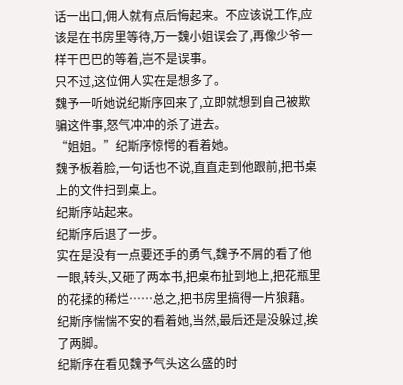话一出口,佣人就有点后悔起来。不应该说工作,应该是在书房里等待,万一魏小姐误会了,再像少爷一样干巴巴的等着,岂不是误事。
只不过,这位佣人实在是想多了。
魏予一听她说纪斯序回来了,立即就想到自己被欺骗这件事,怒气冲冲的杀了进去。
“姐姐。”纪斯序惊愕的看着她。
魏予板着脸,一句话也不说,直直走到他跟前,把书桌上的文件扫到桌上。
纪斯序站起来。
纪斯序后退了一步。
实在是没有一点要还手的勇气,魏予不屑的看了他一眼,转头,又砸了两本书,把桌布扯到地上,把花瓶里的花揉的稀烂……总之,把书房里搞得一片狼藉。
纪斯序惴惴不安的看着她,当然,最后还是没躲过,挨了两脚。
纪斯序在看见魏予气头这么盛的时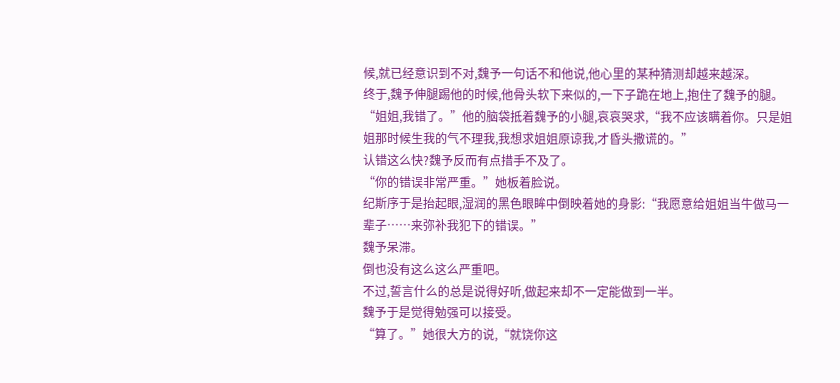候,就已经意识到不对,魏予一句话不和他说,他心里的某种猜测却越来越深。
终于,魏予伸腿踢他的时候,他骨头软下来似的,一下子跪在地上,抱住了魏予的腿。
“姐姐,我错了。”他的脑袋抵着魏予的小腿,哀哀哭求,“我不应该瞒着你。只是姐姐那时候生我的气不理我,我想求姐姐原谅我,才昏头撒谎的。”
认错这么快?魏予反而有点措手不及了。
“你的错误非常严重。”她板着脸说。
纪斯序于是抬起眼,湿润的黑色眼眸中倒映着她的身影:“我愿意给姐姐当牛做马一辈子……来弥补我犯下的错误。”
魏予呆滞。
倒也没有这么这么严重吧。
不过,誓言什么的总是说得好听,做起来却不一定能做到一半。
魏予于是觉得勉强可以接受。
“算了。”她很大方的说,“就饶你这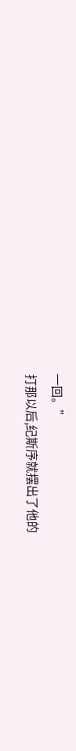一回。”
打那以后,纪斯序就摆出了他的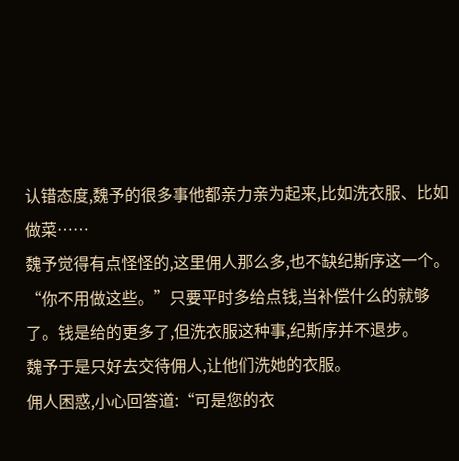认错态度,魏予的很多事他都亲力亲为起来,比如洗衣服、比如做菜……
魏予觉得有点怪怪的,这里佣人那么多,也不缺纪斯序这一个。
“你不用做这些。”只要平时多给点钱,当补偿什么的就够了。钱是给的更多了,但洗衣服这种事,纪斯序并不退步。
魏予于是只好去交待佣人,让他们洗她的衣服。
佣人困惑,小心回答道:“可是您的衣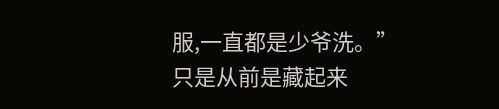服,一直都是少爷洗。”
只是从前是藏起来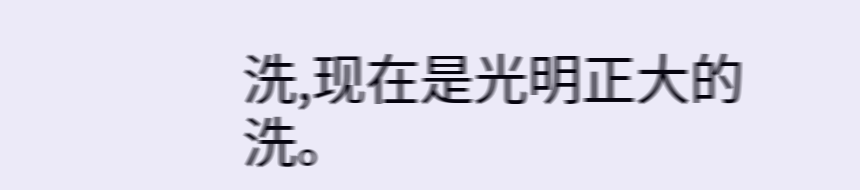洗,现在是光明正大的洗。